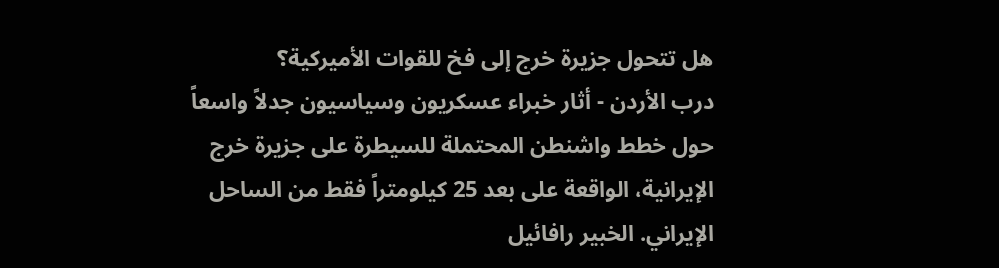هل تتحول جزيرة خرج إلى فخ للقوات الأميركية؟
درب الأردن - أثار خبراء عسكريون وسياسيون جدلاً واسعاً حول خطط واشنطن المحتملة للسيطرة على جزيرة خرج الإيرانية، الواقعة على بعد 25 كيلومتراً فقط من الساحل الإيراني. الخبير رافائيل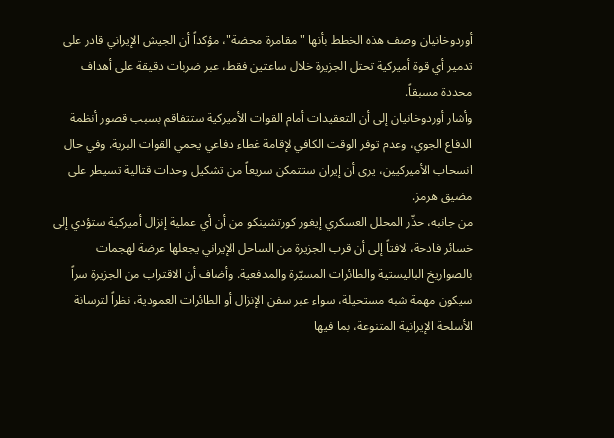أوردوخانيان وصف هذه الخطط بأنها "مقامرة محضة"، مؤكداً أن الجيش الإيراني قادر على تدمير أي قوة أميركية تحتل الجزيرة خلال ساعتين فقط، عبر ضربات دقيقة على أهداف محددة مسبقاً.
وأشار أوردوخانيان إلى أن التعقيدات أمام القوات الأميركية ستتفاقم بسبب قصور أنظمة الدفاع الجوي، وعدم توفر الوقت الكافي لإقامة غطاء دفاعي يحمي القوات البرية. وفي حال انسحاب الأميركيين، يرى أن إيران ستتمكن سريعاً من تشكيل وحدات قتالية تسيطر على مضيق هرمز.
من جانبه، حذّر المحلل العسكري إيغور كورتشينكو من أن أي عملية إنزال أميركية ستؤدي إلى خسائر فادحة، لافتاً إلى أن قرب الجزيرة من الساحل الإيراني يجعلها عرضة لهجمات بالصواريخ الباليستية والطائرات المسيّرة والمدفعية. وأضاف أن الاقتراب من الجزيرة سراً سيكون مهمة شبه مستحيلة، سواء عبر سفن الإنزال أو الطائرات العمودية، نظراً لترسانة الأسلحة الإيرانية المتنوعة، بما فيها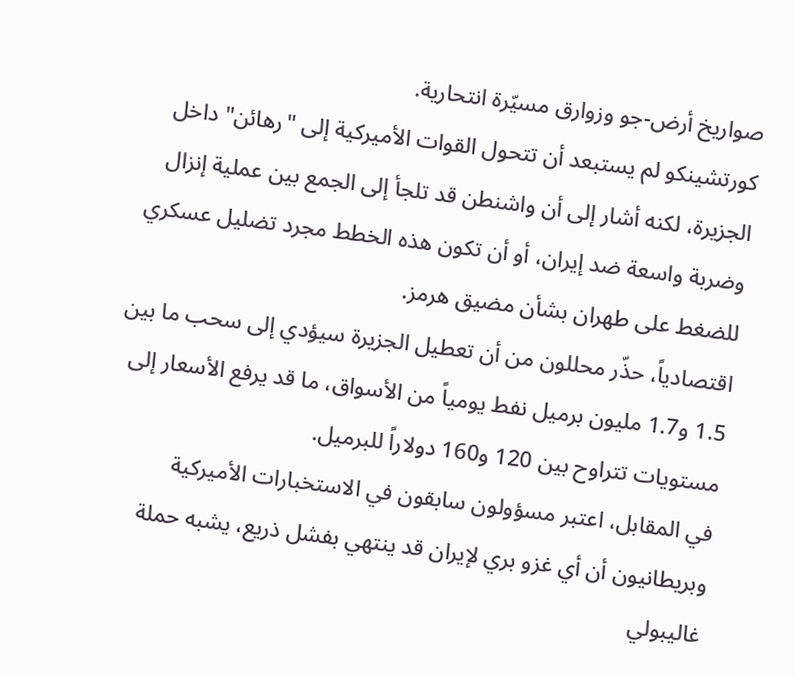صواريخ أرض-جو وزوارق مسيّرة انتحارية.
كورتشينكو لم يستبعد أن تتحول القوات الأميركية إلى "رهائن" داخل الجزيرة، لكنه أشار إلى أن واشنطن قد تلجأ إلى الجمع بين عملية إنزال وضربة واسعة ضد إيران، أو أن تكون هذه الخطط مجرد تضليل عسكري للضغط على طهران بشأن مضيق هرمز.
اقتصادياً، حذّر محللون من أن تعطيل الجزيرة سيؤدي إلى سحب ما بين 1.5 و1.7 مليون برميل نفط يومياً من الأسواق، ما قد يرفع الأسعار إلى مستويات تتراوح بين 120 و160 دولاراً للبرميل.
في المقابل، اعتبر مسؤولون سابقون في الاستخبارات الأميركية وبريطانيون أن أي غزو بري لإيران قد ينتهي بفشل ذريع، يشبه حملة غاليبولي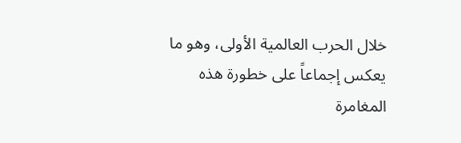خلال الحرب العالمية الأولى، وهو ما يعكس إجماعاً على خطورة هذه المغامرة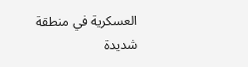العسكرية في منطقة شديدة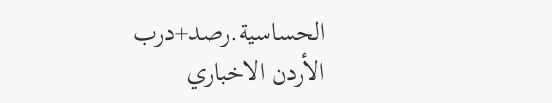الحساسية.رصد+درب الأردن الاخباري